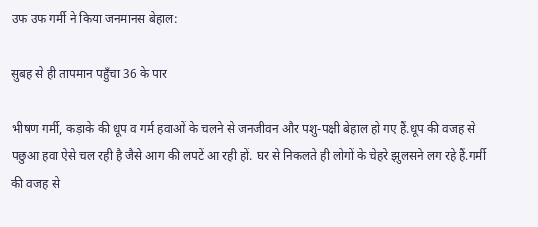उफ उफ गर्मी ने किया जनमानस बेहाल:

सुबह से ही तापमान पहुँचा 36 के पार

भीषण गर्मी, कड़ाके की धूप व गर्म हवाओं के चलने से जनजीवन और पशु-पक्षी बेहाल हो गए हैं.धूप की वजह से पछुआ हवा ऐसे चल रही है जैसे आग की लपटें आ रही हों. घर से निकलते ही लोगों के चेहरे झुलसने लग रहे हैं.गर्मी की वजह से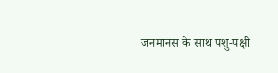जनमानस के साथ पशु-पक्षी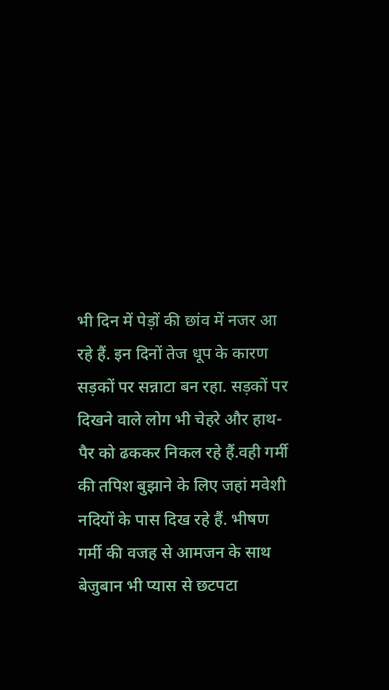भी दिन में पेड़ों की छांव में नजर आ रहे हैं. इन दिनों तेज धूप के कारण सड़कों पर सन्नाटा बन रहा. सड़कों पर दिखने वाले लोग भी चेहरे और हाथ-पैर को ढककर निकल रहे हैं.वही गर्मी की तपिश बुझाने के लिए जहां मवेशी नदियों के पास दिख रहे हैं. भीषण गर्मी की वजह से आमजन के साथ बेजुबान भी प्यास से छटपटा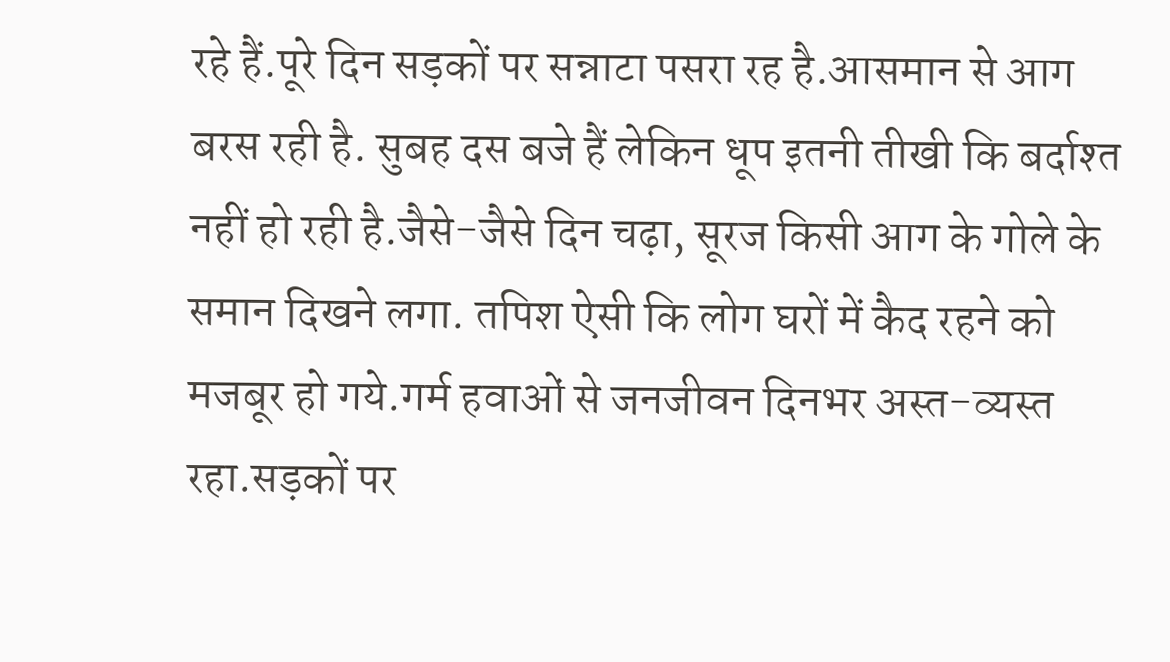रहे हैं.पूरे दिन सड़कों पर सन्नाटा पसरा रह है.आसमान से आग बरस रही है. सुबह दस बजे हैं लेकिन धूप इतनी तीखी कि बर्दाश्त नहीं हो रही है.जैसे-जैसे दिन चढ़ा, सूरज किसी आग के गोले के समान दिखने लगा. तपिश ऐसी कि लोग घरों में कैद रहने को मजबूर हो गये.गर्म हवाओं से जनजीवन दिनभर अस्त-व्यस्त रहा.सड़कों पर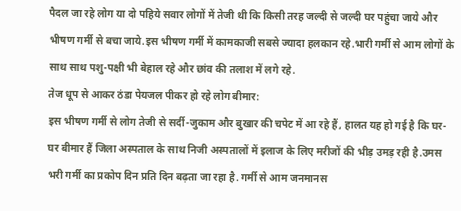पैदल जा रहे लोग या दो पहिये सवार लोगों में तेजी थी कि किसी तरह जल्दी से जल्दी घर पहुंचा जाये और भीषण गर्मी से बचा जाये.इस भीषण गर्मी में कामकाजी सबसे ज्यादा हलकान रहे.भारी गर्मी से आम लोगों के साथ साथ पशु-पक्षी भी बेहाल रहे और छांव की तलाश में लगे रहे.
तेज धूप से आकर ठंडा पेयजल पीकर हो रहे लोग बीमार:
इस भीषण गर्मी से लोग तेजी से सर्दी-जुकाम और बुखार की चपेट में आ रहे हैं, हालत यह हो गई है कि घर-घर बीमार हैं जिला अस्पताल के साथ निजी अस्पतालों में इलाज के लिए मरीजों की भीड़ उमड़ रही है.उमस भरी गर्मी का प्रकोप दिन प्रति दिन बढ़ता जा रहा है. गर्मी से आम जनमानस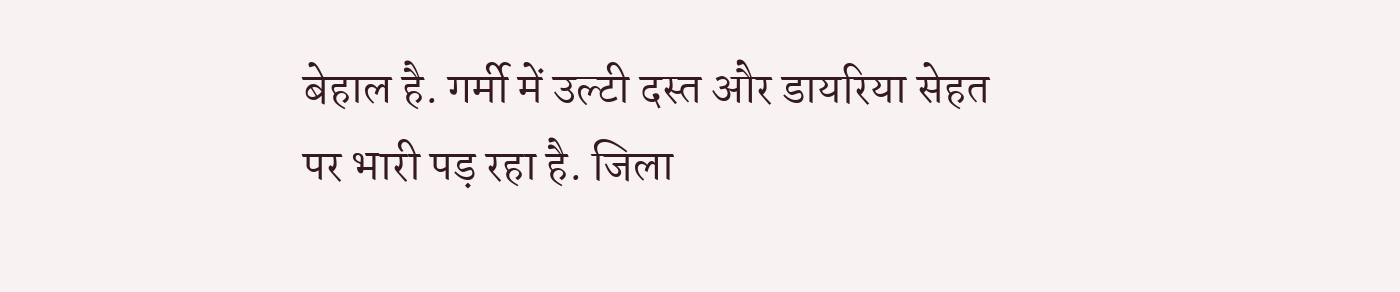बेहाल है. गर्मी में उल्टी दस्त और डायरिया सेहत पर भारी पड़ रहा है. जिला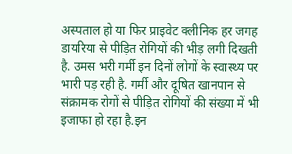अस्पताल हो या फिर प्राइवेट क्लीनिक हर जगह डायरिया से पीड़ित रोगियों की भीड़ लगी दिखती है. उमस भरी गर्मी इन दिनों लोगों के स्वास्थ्य पर भारी पड़ रही है. गर्मी और दूषित खानपान से संक्रामक रोगों से पीड़ित रोगियों की संख्या में भी इजाफा हो रहा है.इन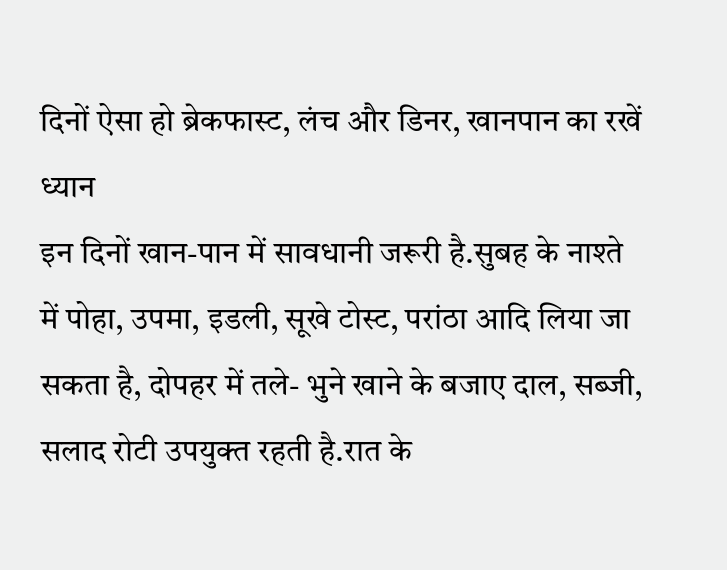दिनों ऐसा हो ब्रेकफास्ट, लंच और डिनर, खानपान का रखें ध्यान
इन दिनों खान-पान में सावधानी जरूरी है.सुबह के नाश्ते में पोहा, उपमा, इडली, सूखे टोस्ट, परांठा आदि लिया जा सकता है, दोपहर में तले- भुने खाने के बजाए दाल, सब्जी, सलाद रोटी उपयुक्त रहती है.रात के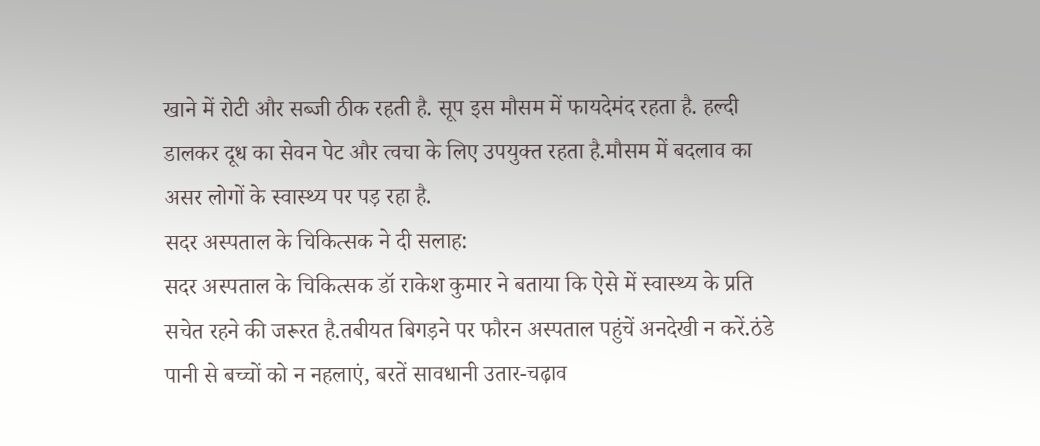खाने में रोटी और सब्जी ठीक रहती है. सूप इस मौसम में फायदेमंद रहता है. हल्दी डालकर दूध का सेवन पेट और त्वचा के लिए उपयुक्त रहता है.मौसम में बदलाव का असर लोगों के स्वास्थ्य पर पड़ रहा है.
सदर अस्पताल के चिकित्सक ने दी सलाह:
सदर अस्पताल के चिकित्सक डॉ राकेश कुमार ने बताया कि ऐसे में स्वास्थ्य के प्रति सचेत रहने की जरूरत है.तबीयत बिगड़ने पर फौरन अस्पताल पहुंचें अनदेखी न करें.ठंडे पानी से बच्चों को न नहलाएं, बरतें सावधानी उतार-चढ़ाव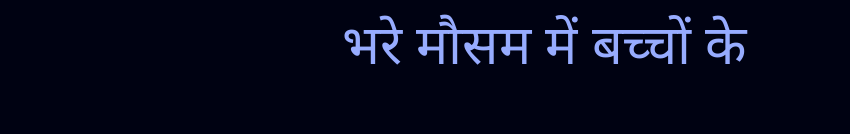भरे मौसम में बच्चों के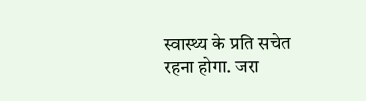स्वास्थ्य के प्रति सचेत रहना होगा. जरा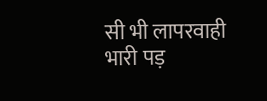सी भी लापरवाही भारी पड़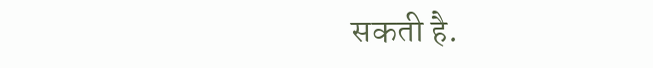सकती है.